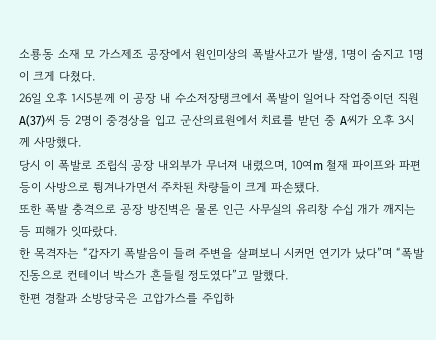소룡동 소재 모 가스제조 공장에서 원인미상의 폭발사고가 발생, 1명이 숨지고 1명이 크게 다쳤다.
26일 오후 1시5분께 이 공장 내 수소저장탱크에서 폭발이 일어나 작업중이던 직원 A(37)씨 등 2명이 중경상을 입고 군산의료원에서 치료를 받던 중 A씨가 오후 3시께 사망했다.
당시 이 폭발로 조립식 공장 내외부가 무너져 내렸으며, 10여m 철재 파이프와 파편 등이 사방으로 튕겨나가면서 주차된 차량들이 크게 파손됐다.
또한 폭발 충격으로 공장 방진벽은 물론 인근 사무실의 유리창 수십 개가 깨지는 등 피해가 잇따랐다.
한 목격자는 “갑자기 폭발음이 들려 주변을 살펴보니 시커먼 연기가 났다”며 “폭발 진동으로 컨테이너 박스가 흔들릴 정도였다”고 말했다.
한편 경찰과 소방당국은 고압가스를 주입하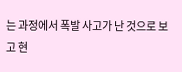는 과정에서 폭발 사고가 난 것으로 보고 현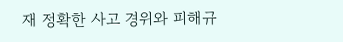재 정확한 사고 경위와 피해규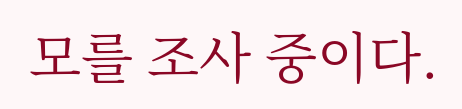모를 조사 중이다.